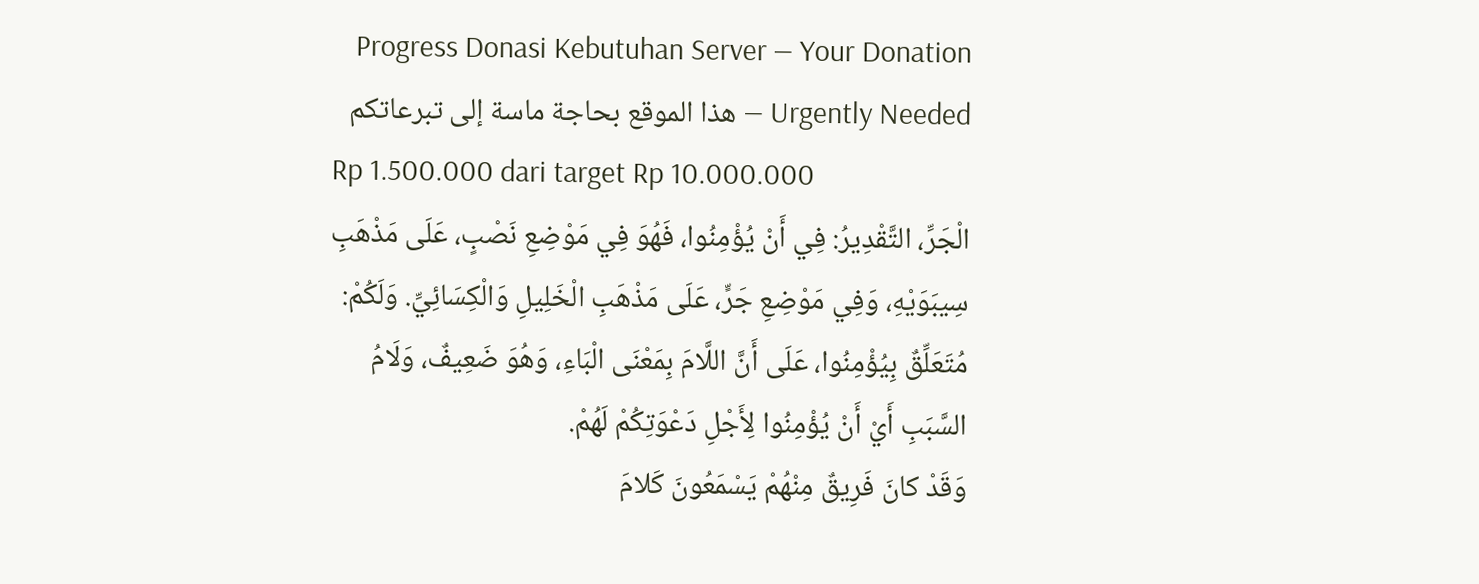Progress Donasi Kebutuhan Server — Your Donation Urgently Needed — هذا الموقع بحاجة ماسة إلى تبرعاتكم
Rp 1.500.000 dari target Rp 10.000.000
الْجَرِّ، التَّقْدِيرُ: فِي أَنْ يُؤْمِنُوا، فَهُوَ فِي مَوْضِعِ نَصْبٍ، عَلَى مَذْهَبِ سِيبَوَيْهِ، وَفِي مَوْضِعِ جَرٍّ، عَلَى مَذْهَبِ الْخَلِيلِ وَالْكِسَائِيِّ. وَلَكُمْ: مُتَعَلِّقٌ بِيُؤْمِنُوا، عَلَى أَنَّ اللَّامَ بِمَعْنَى الْبَاءِ، وَهُوَ ضَعِيفٌ، وَلَامُ السَّبَبِ أَيْ أَنْ يُؤْمِنُوا لِأَجْلِ دَعْوَتِكُمْ لَهُمْ.
وَقَدْ كانَ فَرِيقٌ مِنْهُمْ يَسْمَعُونَ كَلامَ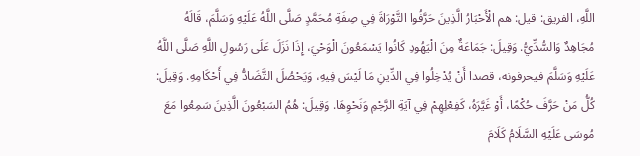اللَّهِ، الفريق: قيل: هم الْأَحْبَارُ الَّذِينَ حَرَّفُوا التَّوْرَاةَ فِي صِفَةِ مُحَمَّدٍ صَلَّى اللَّهُ عَلَيْهِ وَسَلَّمَ، قَالَهُ مُجَاهِدٌ وَالسُّدِّيُّ. وَقِيلَ: جَمَاعَةٌ مِنَ الْيَهُودِ كَانُوا يَسْمَعُونَ الْوَحْيَ، إِذَا نَزَلَ عَلَى رَسُولِ اللَّهِ صَلَّى اللَّهُ عَلَيْهِ وَسَلَّمَ فيحرفونه، قصدا أَنْ يُدْخِلُوا فِي الدِّينِ مَا لَيْسَ فِيهِ، وَيَحْصُلَ التَّضَادُّ فِي أَحْكَامِهِ. وَقِيلَ: كُلُّ مَنْ حَرَّفَ حُكْمًا، أَوْ غَيَّرَهُ، كَفِعْلِهِمْ فِي آيَةِ الرَّجْمِ وَنَحْوِهَا. وَقِيلَ: هُمُ السَبْعُونَ الَّذِينَ سَمِعُوا مَعَ مُوسَى عَلَيْهِ السَّلَامُ كَلَامَ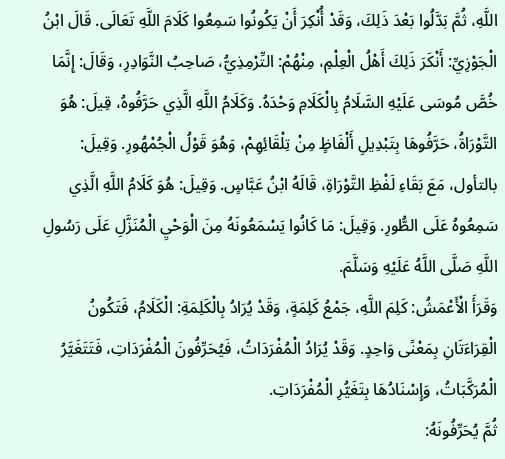اللَّهِ، ثُمَّ بَدَّلُوا بَعْدَ ذَلِكَ، وَقَدْ أُنْكِرَ أَنْ يَكُونُوا سَمِعُوا كَلَامَ اللَّهِ تَعَالَى. قَالَ ابْنُ الْجَوْزِيِّ: أَنْكَرَ ذَلِكَ أَهْلُ الْعِلْمِ، مِنْهُمْ: التِّرْمِذِيُّ، صَاحِبُ النَّوَادِرِ، وَقَالَ: إِنَّمَا خُصَّ مُوسَى عَلَيْهِ السَّلَامُ بِالْكَلَامِ وَحْدَهُ. وَكَلَامُ اللَّهِ الَّذِي حَرَّفُوهُ، قِيلَ: هُوَ التَّوْرَاةُ، حَرَّفُوهَا بِتَبْدِيلِ أَلْفَاظٍ مِنْ تِلْقَائِهِمْ، وَهُوَ قَوْلُ الْجُمْهُورِ. وَقِيلَ: بالتأول، مَعَ بَقَاءِ لَفْظِ التَّوْرَاةِ، قَالَهُ ابْنُ عَبَّاسٍ. وَقِيلَ: هُوَ كَلَامُ اللَّهِ الَّذِي سَمِعُوهُ عَلَى الطُّورِ. وَقِيلَ: مَا كَانُوا يَسْمَعُونَهُ مِنَ الْوَحْيِ الْمُنَزَّلِ عَلَى رَسُولِ اللَّهِ صَلَّى اللَّهُ عَلَيْهِ وَسَلَّمَ.
وَقَرَأَ الْأَعْمَشُ: كَلِمَ اللَّهِ، جَمْعُ كَلِمَةٍ، وَقَدْ يُرَادُ بِالْكَلِمَةِ: الْكَلَامُ، فَتَكُونُ الْقِرَاءَتَانِ بِمَعْنًى وَاحِدٍ. وَقَدْ يُرَادُ الْمُفْرَدَاتُ، فَيُحَرِّفُونَ الْمُفْرَدَاتِ، فَتَتَغَيَّرُ الْمُرَكَّبَاتُ، وَإِسْنَادُهَا بِتَغَيُّرِ الْمُفْرَدَاتِ.
ثُمَّ يُحَرِّفُونَهُ: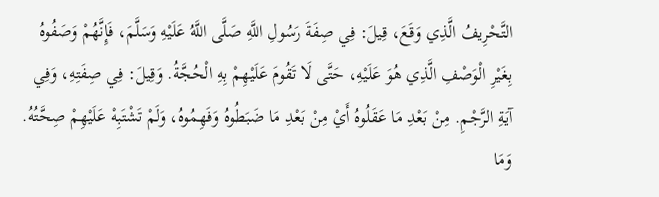التَّحْرِيفُ الَّذِي وَقَعَ، قِيلَ: فِي صِفَةَ رَسُولِ اللَّهِ صَلَّى اللَّهُ عَلَيْهِ وَسَلَّمَ، فَإِنَّهُمْ وَصَفُوهُ بِغَيْرِ الْوَصْفِ الَّذِي هُوَ عَلَيْهِ، حَتَّى لَا تَقُومَ عَلَيْهِمْ بِهِ الْحُجَّةُ. وَقِيلَ: فِي صِفَتِهِ، وَفِي آيَةِ الرَّجْمِ. مِنْ بَعْدِ مَا عَقَلُوهُ أَيْ مِنْ بَعْدِ مَا ضَبَطُوهُ وَفَهِمُوهُ، وَلَمْ تَشْتَبِهْ عَلَيْهِمْ صِحَّتُهُ.
وَمَا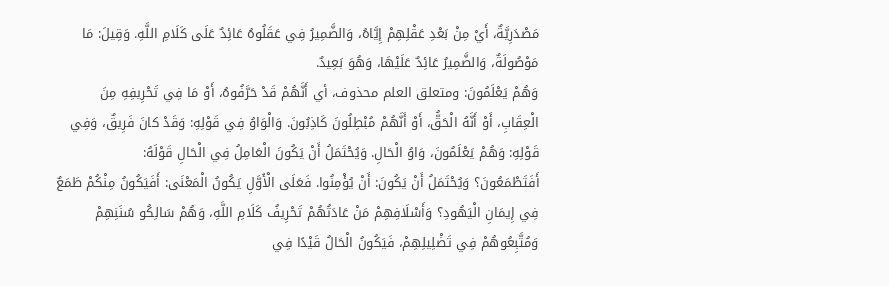مَصْدَرِيَّةٌ، أَيْ مِنْ بَعْدِ عَقْلِهِمْ إِيَّاهُ، وَالضَّمِيرُ فِي عَقَلُوهُ عَائِدٌ عَلَى كَلَامِ اللَّهِ. وَقِيلَ: مَا مَوْصُولَةٌ، وَالضَّمِيرُ عَائِدٌ عَلَيْهَا، وَهُوَ بَعِيدٌ.
وَهُمْ يَعْلَمُونَ: ومتعلق العلم محذوف، أي أَنَّهُمْ قَدْ حَرَّفُوهُ، أَوْ مَا فِي تَحْرِيفِهِ مِنَ الْعِقَابِ، أَوْ أَنَّهُ الْحَقُّ، أَوْ أَنَّهُمْ مُبْطِلُونَ كَاذِبُونَ. وَالْوَاوُ فِي قَوْلِهِ: وَقَدْ كانَ فَرِيقٌ، وَفِي قَوْلِهِ: وَهُمْ يَعْلَمُونَ، وَاوُ الْحَالِ. وَيُحْتَمَلُ أَنْ يَكُونَ الْعَامِلُ فِي الْحَالِ قَوْلَهُ:
أَفَتَطْمَعُونَ؟ وَيُحْتَمَلُ أَنْ يَكُونَ: أَنْ يُؤْمِنُوا. فَعَلَى الْأَوَّلِ يَكُونُ الْمَعْنَى: أَفَيَكُونُ مِنْكُمْ طَمَعٌ فِي إِيمَانِ الْيَهُودِ؟ وَأَسْلَافِهِمْ مَنْ عَادَتُهُمْ تَحْرِيفُ كَلَامِ اللَّهِ، وَهُمْ سَالِكُو سُنَنِهِمْ وَمُتَّبِعُوهُمْ فِي تَضْلِيلِهِمْ، فَيَكُونُ الْحَالُ قَيْدًا فِي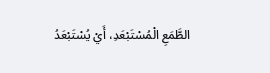الطَّمَعِ الْمُسْتَبْعَدِ، أَيْ يُسْتَبْعَدُ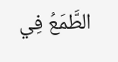الطَّمَعُ فِي